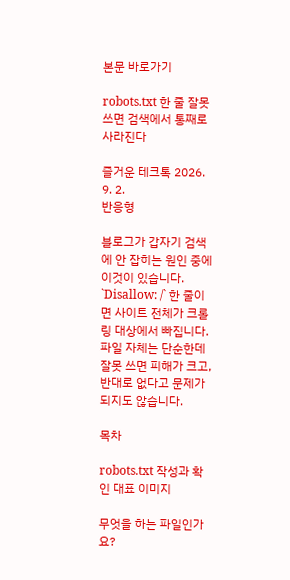본문 바로가기

robots.txt 한 줄 잘못 쓰면 검색에서 통째로 사라진다

즐거운 테크톡 2026. 9. 2.
반응형

블로그가 갑자기 검색에 안 잡히는 원인 중에 이것이 있습니다. `Disallow: /` 한 줄이면 사이트 전체가 크롤링 대상에서 빠집니다. 파일 자체는 단순한데 잘못 쓰면 피해가 크고, 반대로 없다고 문제가 되지도 않습니다.

목차

robots.txt 작성과 확인 대표 이미지

무엇을 하는 파일인가요?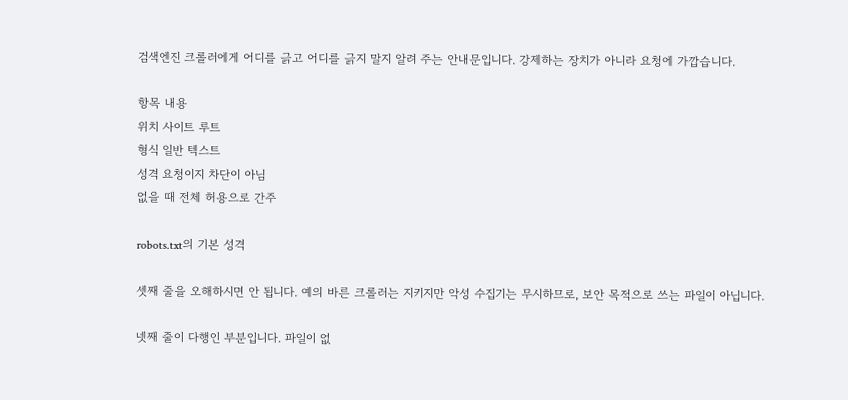검색엔진 크롤러에게 어디를 긁고 어디를 긁지 말지 알려 주는 안내문입니다. 강제하는 장치가 아니라 요청에 가깝습니다.

항목 내용
위치 사이트 루트
형식 일반 텍스트
성격 요청이지 차단이 아님
없을 때 전체 허용으로 간주

robots.txt의 기본 성격

셋째 줄을 오해하시면 안 됩니다. 예의 바른 크롤러는 지키지만 악성 수집기는 무시하므로, 보안 목적으로 쓰는 파일이 아닙니다.

넷째 줄이 다행인 부분입니다. 파일이 없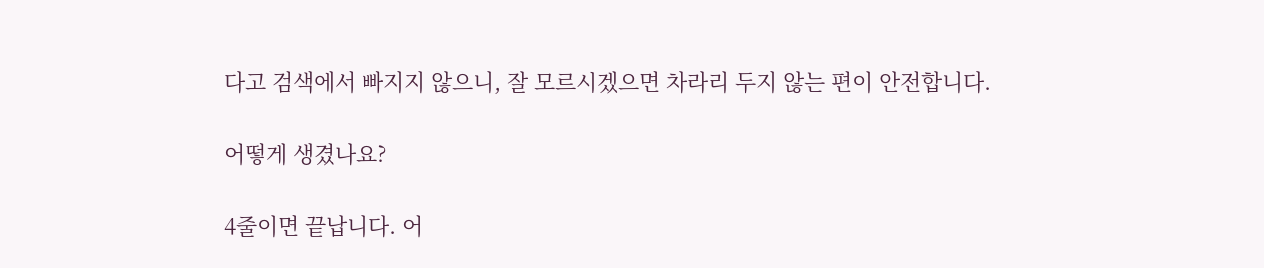다고 검색에서 빠지지 않으니, 잘 모르시겠으면 차라리 두지 않는 편이 안전합니다.

어떻게 생겼나요?

4줄이면 끝납니다. 어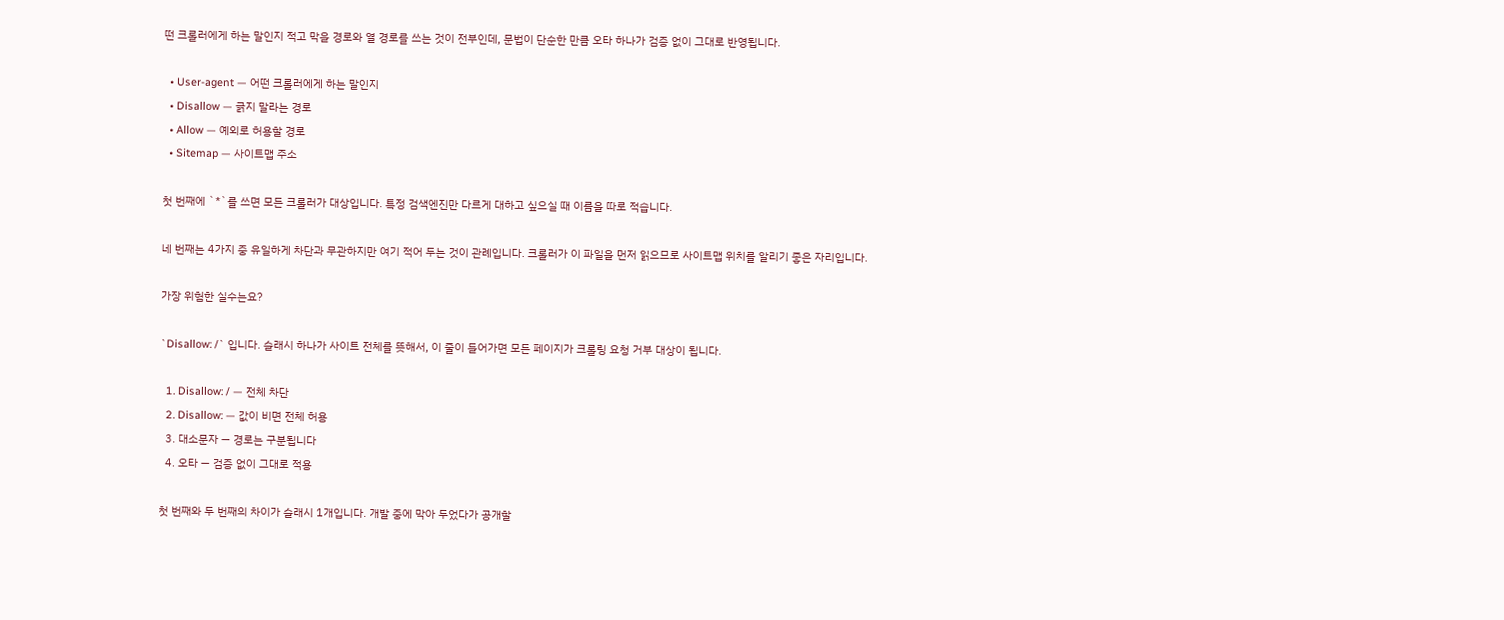떤 크롤러에게 하는 말인지 적고 막을 경로와 열 경로를 쓰는 것이 전부인데, 문법이 단순한 만큼 오타 하나가 검증 없이 그대로 반영됩니다.

  • User-agent — 어떤 크롤러에게 하는 말인지
  • Disallow — 긁지 말라는 경로
  • Allow — 예외로 허용할 경로
  • Sitemap — 사이트맵 주소

첫 번째에 `*`를 쓰면 모든 크롤러가 대상입니다. 특정 검색엔진만 다르게 대하고 싶으실 때 이름을 따로 적습니다.

네 번째는 4가지 중 유일하게 차단과 무관하지만 여기 적어 두는 것이 관례입니다. 크롤러가 이 파일을 먼저 읽으므로 사이트맵 위치를 알리기 좋은 자리입니다.

가장 위험한 실수는요?

`Disallow: /` 입니다. 슬래시 하나가 사이트 전체를 뜻해서, 이 줄이 들어가면 모든 페이지가 크롤링 요청 거부 대상이 됩니다.

  1. Disallow: / — 전체 차단
  2. Disallow: — 값이 비면 전체 허용
  3. 대소문자 — 경로는 구분됩니다
  4. 오타 — 검증 없이 그대로 적용

첫 번째와 두 번째의 차이가 슬래시 1개입니다. 개발 중에 막아 두었다가 공개할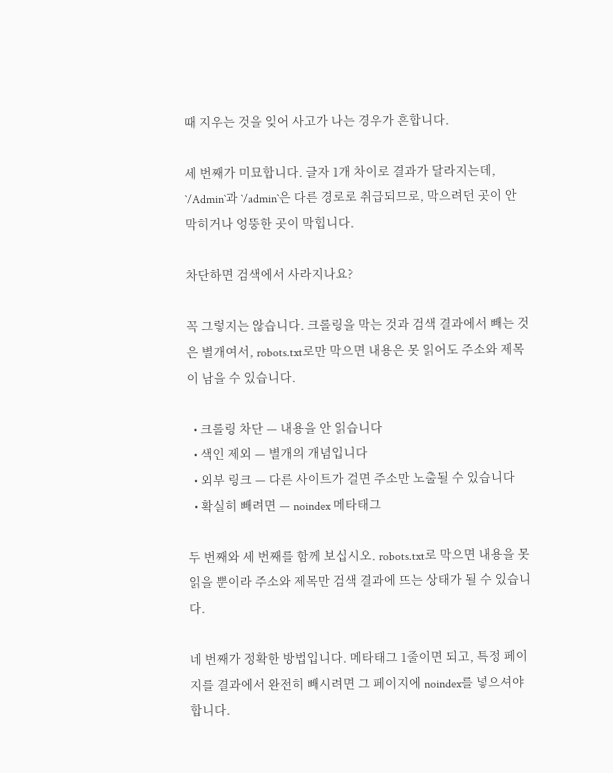때 지우는 것을 잊어 사고가 나는 경우가 흔합니다.

세 번째가 미묘합니다. 글자 1개 차이로 결과가 달라지는데, `/Admin`과 `/admin`은 다른 경로로 취급되므로, 막으려던 곳이 안 막히거나 엉뚱한 곳이 막힙니다.

차단하면 검색에서 사라지나요?

꼭 그렇지는 않습니다. 크롤링을 막는 것과 검색 결과에서 빼는 것은 별개여서, robots.txt로만 막으면 내용은 못 읽어도 주소와 제목이 남을 수 있습니다.

  • 크롤링 차단 — 내용을 안 읽습니다
  • 색인 제외 — 별개의 개념입니다
  • 외부 링크 — 다른 사이트가 걸면 주소만 노출될 수 있습니다
  • 확실히 빼려면 — noindex 메타태그

두 번째와 세 번째를 함께 보십시오. robots.txt로 막으면 내용을 못 읽을 뿐이라 주소와 제목만 검색 결과에 뜨는 상태가 될 수 있습니다.

네 번째가 정확한 방법입니다. 메타태그 1줄이면 되고, 특정 페이지를 결과에서 완전히 빼시려면 그 페이지에 noindex를 넣으셔야 합니다.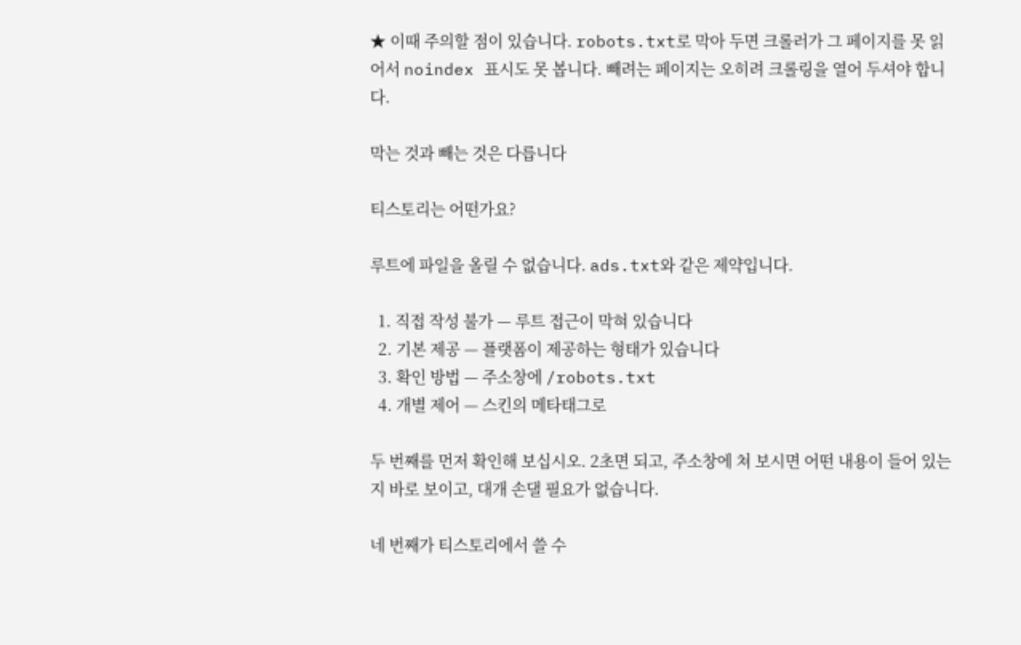★ 이때 주의할 점이 있습니다. robots.txt로 막아 두면 크롤러가 그 페이지를 못 읽어서 noindex 표시도 못 봅니다. 빼려는 페이지는 오히려 크롤링을 열어 두셔야 합니다.

막는 것과 빼는 것은 다릅니다

티스토리는 어떤가요?

루트에 파일을 올릴 수 없습니다. ads.txt와 같은 제약입니다.

  1. 직접 작성 불가 — 루트 접근이 막혀 있습니다
  2. 기본 제공 — 플랫폼이 제공하는 형태가 있습니다
  3. 확인 방법 — 주소창에 /robots.txt
  4. 개별 제어 — 스킨의 메타태그로

두 번째를 먼저 확인해 보십시오. 2초면 되고, 주소창에 쳐 보시면 어떤 내용이 들어 있는지 바로 보이고, 대개 손댈 필요가 없습니다.

네 번째가 티스토리에서 쓸 수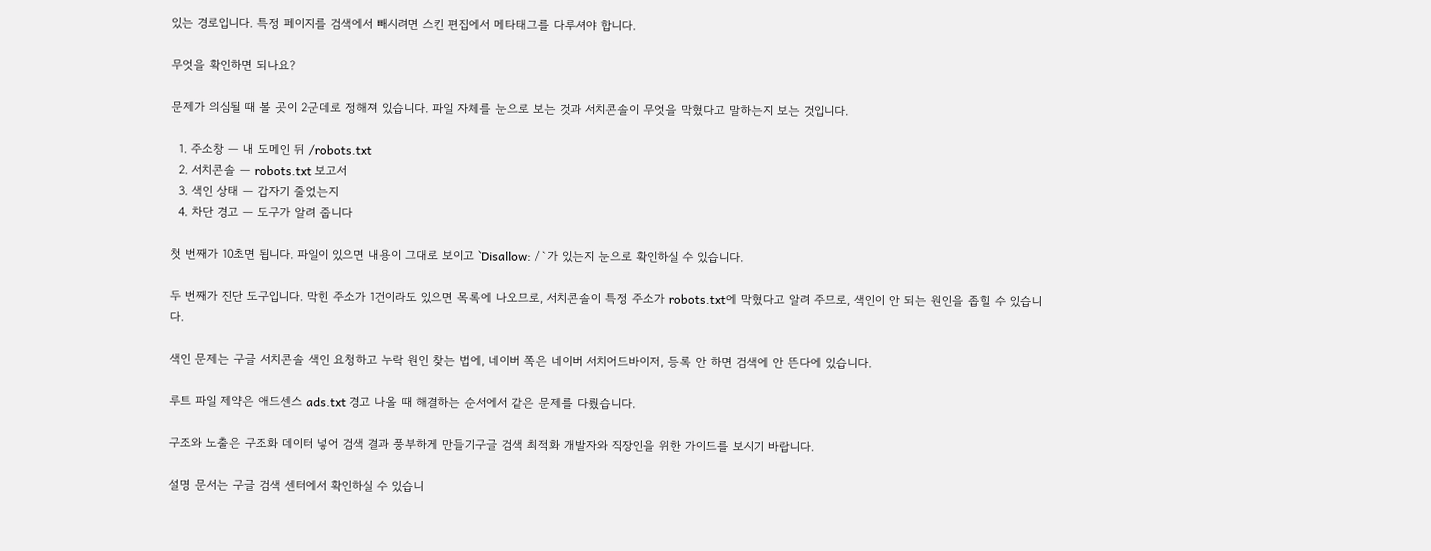있는 경로입니다. 특정 페이지를 검색에서 빼시려면 스킨 편집에서 메타태그를 다루셔야 합니다.

무엇을 확인하면 되나요?

문제가 의심될 때 볼 곳이 2군데로 정해져 있습니다. 파일 자체를 눈으로 보는 것과 서치콘솔이 무엇을 막혔다고 말하는지 보는 것입니다.

  1. 주소창 — 내 도메인 뒤 /robots.txt
  2. 서치콘솔 — robots.txt 보고서
  3. 색인 상태 — 갑자기 줄었는지
  4. 차단 경고 — 도구가 알려 줍니다

첫 번째가 10초면 됩니다. 파일이 있으면 내용이 그대로 보이고 `Disallow: /`가 있는지 눈으로 확인하실 수 있습니다.

두 번째가 진단 도구입니다. 막힌 주소가 1건이라도 있으면 목록에 나오므로, 서치콘솔이 특정 주소가 robots.txt에 막혔다고 알려 주므로, 색인이 안 되는 원인을 좁힐 수 있습니다.

색인 문제는 구글 서치콘솔 색인 요청하고 누락 원인 찾는 법에, 네이버 쪽은 네이버 서치어드바이저, 등록 안 하면 검색에 안 뜬다에 있습니다.

루트 파일 제약은 애드센스 ads.txt 경고 나올 때 해결하는 순서에서 같은 문제를 다뤘습니다.

구조와 노출은 구조화 데이터 넣어 검색 결과 풍부하게 만들기구글 검색 최적화 개발자와 직장인을 위한 가이드를 보시기 바랍니다.

설명 문서는 구글 검색 센터에서 확인하실 수 있습니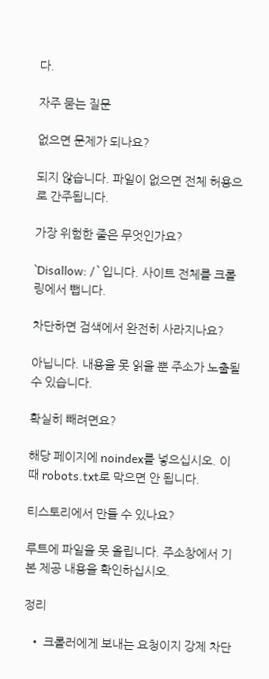다.

자주 묻는 질문

없으면 문제가 되나요?

되지 않습니다. 파일이 없으면 전체 허용으로 간주됩니다.

가장 위험한 줄은 무엇인가요?

`Disallow: /`입니다. 사이트 전체를 크롤링에서 뺍니다.

차단하면 검색에서 완전히 사라지나요?

아닙니다. 내용을 못 읽을 뿐 주소가 노출될 수 있습니다.

확실히 빼려면요?

해당 페이지에 noindex를 넣으십시오. 이때 robots.txt로 막으면 안 됩니다.

티스토리에서 만들 수 있나요?

루트에 파일을 못 올립니다. 주소창에서 기본 제공 내용을 확인하십시오.

정리

  • 크롤러에게 보내는 요청이지 강제 차단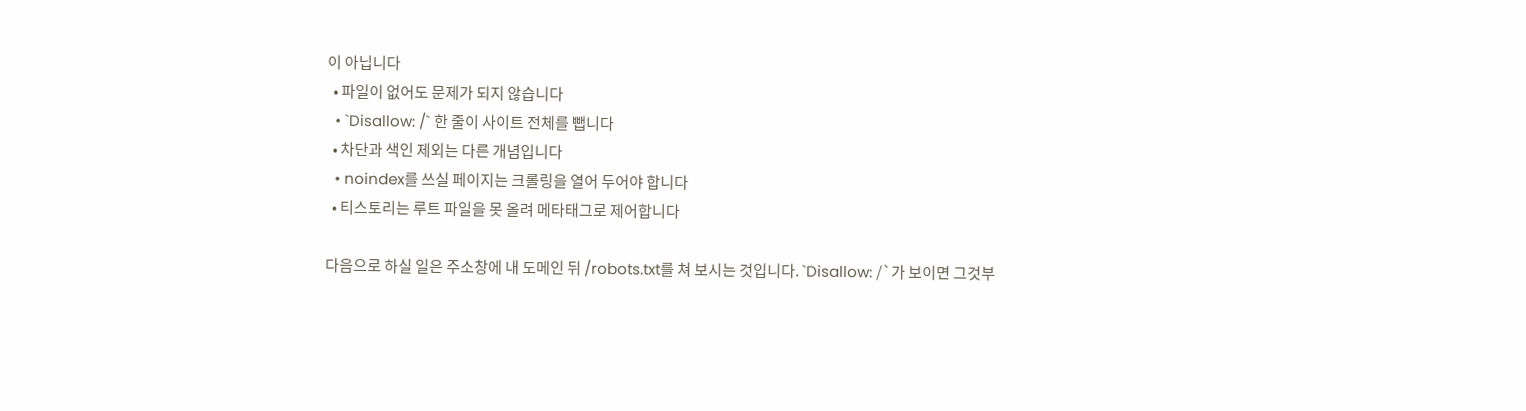이 아닙니다
  • 파일이 없어도 문제가 되지 않습니다
  • `Disallow: /` 한 줄이 사이트 전체를 뺍니다
  • 차단과 색인 제외는 다른 개념입니다
  • noindex를 쓰실 페이지는 크롤링을 열어 두어야 합니다
  • 티스토리는 루트 파일을 못 올려 메타태그로 제어합니다

다음으로 하실 일은 주소창에 내 도메인 뒤 /robots.txt를 쳐 보시는 것입니다. `Disallow: /`가 보이면 그것부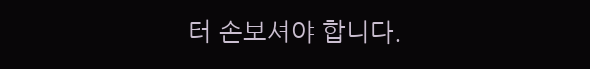터 손보셔야 합니다.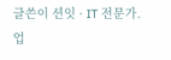글쓴이 션잇 · IT 전문가. 업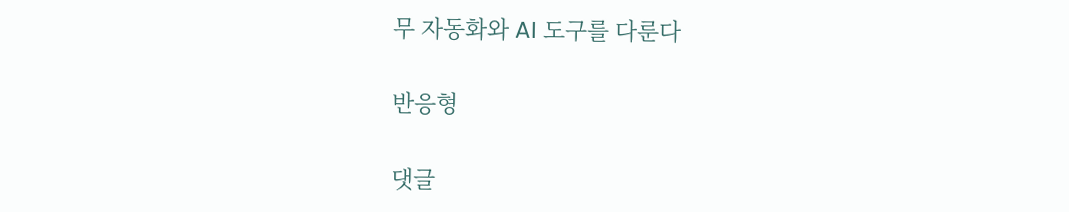무 자동화와 AI 도구를 다룬다

반응형

댓글